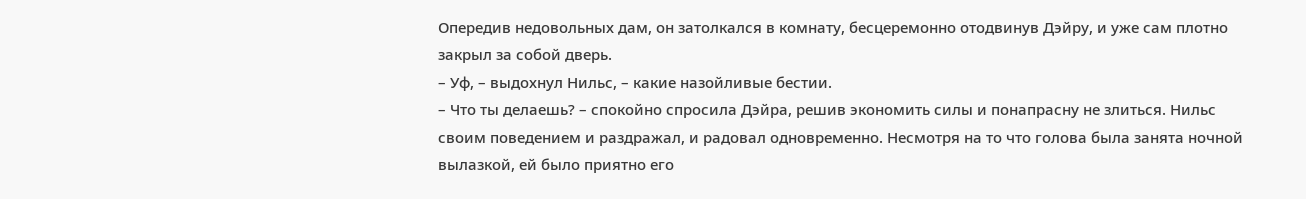Опередив недовольных дам, он затолкался в комнату, бесцеремонно отодвинув Дэйру, и уже сам плотно закрыл за собой дверь.
– Уф, – выдохнул Нильс, – какие назойливые бестии.
– Что ты делаешь? – спокойно спросила Дэйра, решив экономить силы и понапрасну не злиться. Нильс своим поведением и раздражал, и радовал одновременно. Несмотря на то что голова была занята ночной вылазкой, ей было приятно его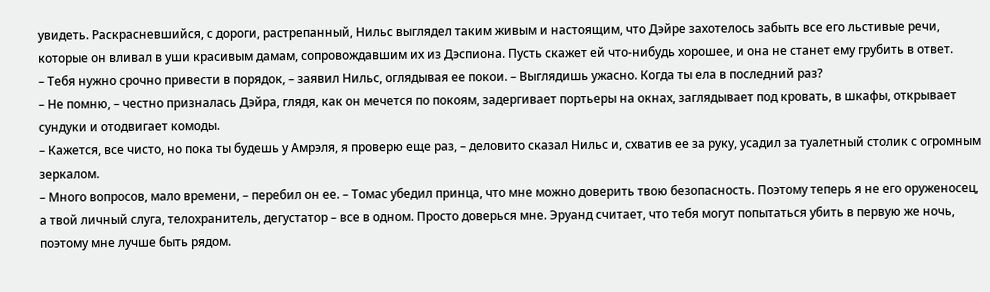увидеть. Раскрасневшийся, с дороги, растрепанный, Нильс выглядел таким живым и настоящим, что Дэйре захотелось забыть все его льстивые речи, которые он вливал в уши красивым дамам, сопровождавшим их из Дэспиона. Пусть скажет ей что-нибудь хорошее, и она не станет ему грубить в ответ.
– Тебя нужно срочно привести в порядок, – заявил Нильс, оглядывая ее покои. – Выглядишь ужасно. Когда ты ела в последний раз?
– Не помню, – честно призналась Дэйра, глядя, как он мечется по покоям, задергивает портьеры на окнах, заглядывает под кровать, в шкафы, открывает сундуки и отодвигает комоды.
– Кажется, все чисто, но пока ты будешь у Амрэля, я проверю еще раз, – деловито сказал Нильс и, схватив ее за руку, усадил за туалетный столик с огромным зеркалом.
– Много вопросов, мало времени, – перебил он ее. – Томас убедил принца, что мне можно доверить твою безопасность. Поэтому теперь я не его оруженосец, а твой личный слуга, телохранитель, дегустатор – все в одном. Просто доверься мне. Эруанд считает, что тебя могут попытаться убить в первую же ночь, поэтому мне лучше быть рядом.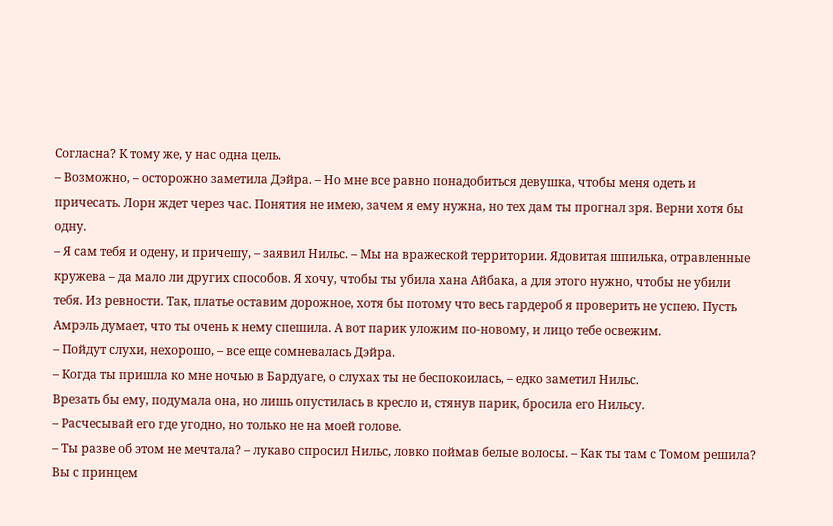Согласна? К тому же, у нас одна цель.
– Возможно, – осторожно заметила Дэйра. – Но мне все равно понадобиться девушка, чтобы меня одеть и причесать. Лорн ждет через час. Понятия не имею, зачем я ему нужна, но тех дам ты прогнал зря. Верни хотя бы одну.
– Я сам тебя и одену, и причешу, – заявил Нильс. – Мы на вражеской территории. Ядовитая шпилька, отравленные кружева – да мало ли других способов. Я хочу, чтобы ты убила хана Айбака, а для этого нужно, чтобы не убили тебя. Из ревности. Так, платье оставим дорожное, хотя бы потому что весь гардероб я проверить не успею. Пусть Амрэль думает, что ты очень к нему спешила. А вот парик уложим по-новому, и лицо тебе освежим.
– Пойдут слухи, нехорошо, – все еще сомневалась Дэйра.
– Когда ты пришла ко мне ночью в Бардуаге, о слухах ты не беспокоилась, – едко заметил Нильс.
Врезать бы ему, подумала она, но лишь опустилась в кресло и, стянув парик, бросила его Нильсу.
– Расчесывай его где угодно, но только не на моей голове.
– Ты разве об этом не мечтала? – лукаво спросил Нильс, ловко поймав белые волосы. – Как ты там с Томом решила? Вы с принцем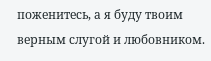поженитесь, а я буду твоим верным слугой и любовником.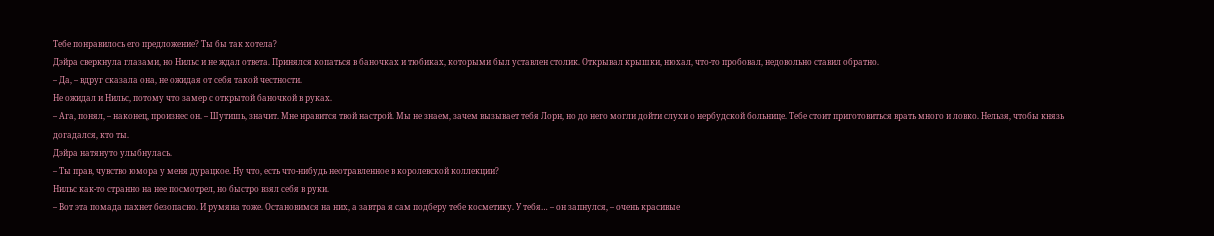Тебе понравилось его предложение? Ты бы так хотела?
Дэйра сверкнула глазами, но Нильс и не ждал ответа. Принялся копаться в баночках и тюбиках, которыми был уставлен столик. Открывал крышки, нюхал, что-то пробовал, недовольно ставил обратно.
– Да, – вдруг сказала она, не ожидая от себя такой честности.
Не ожидал и Нильс, потому что замер с открытой баночкой в руках.
– Ага, понял, – наконец, произнес он. – Шутишь, значит. Мне нравится твой настрой. Мы не знаем, зачем вызывает тебя Лорн, но до него могли дойти слухи о нербудской больнице. Тебе стоит приготовиться врать много и ловко. Нельзя, чтобы князь догадался, кто ты.
Дэйра натянуто улыбнулась.
– Ты прав, чувство юмора у меня дурацкое. Ну что, есть что-нибудь неотравленное в королевской коллекции?
Нильс как-то странно на нее посмотрел, но быстро взял себя в руки.
– Вот эта помада пахнет безопасно. И румяна тоже. Остановимся на них, а завтра я сам подберу тебе косметику. У тебя… – он запнулся, – очень красивые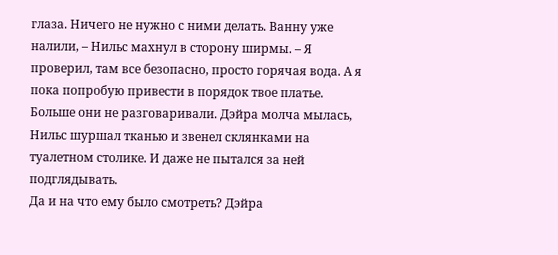глаза. Ничего не нужно с ними делать. Ванну уже налили, – Нильс махнул в сторону ширмы. – Я проверил, там все безопасно, просто горячая вода. А я пока попробую привести в порядок твое платье.
Больше они не разговаривали. Дэйра молча мылась, Нильс шуршал тканью и звенел склянками на туалетном столике. И даже не пытался за ней подглядывать.
Да и на что ему было смотреть? Дэйра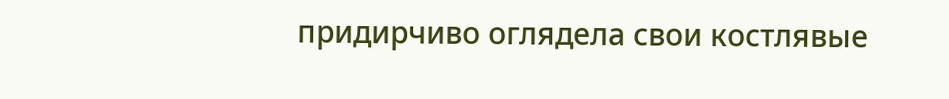придирчиво оглядела свои костлявые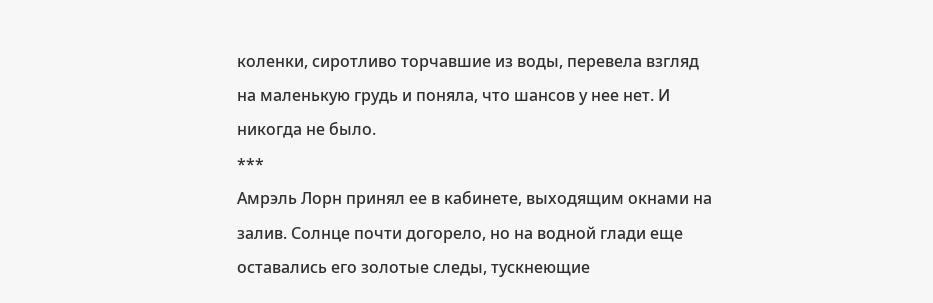коленки, сиротливо торчавшие из воды, перевела взгляд на маленькую грудь и поняла, что шансов у нее нет. И никогда не было.
***
Амрэль Лорн принял ее в кабинете, выходящим окнами на залив. Солнце почти догорело, но на водной глади еще оставались его золотые следы, тускнеющие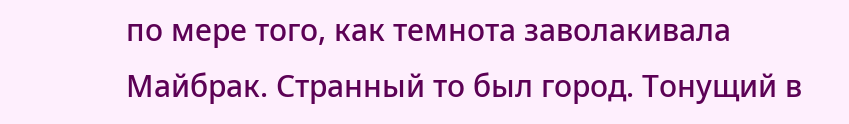по мере того, как темнота заволакивала Майбрак. Странный то был город. Тонущий в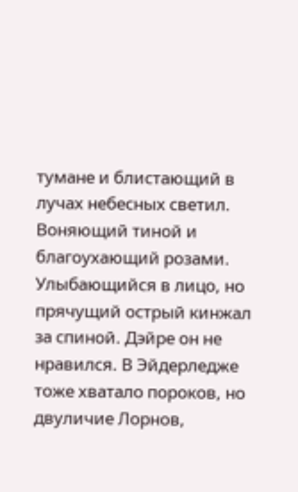тумане и блистающий в лучах небесных светил. Воняющий тиной и благоухающий розами. Улыбающийся в лицо, но прячущий острый кинжал за спиной. Дэйре он не нравился. В Эйдерледже тоже хватало пороков, но двуличие Лорнов,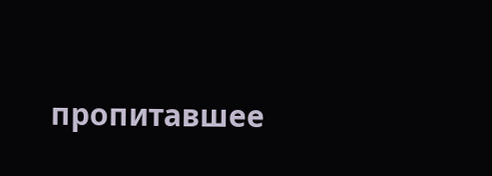пропитавшее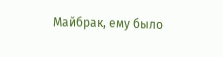Майбрак, ему было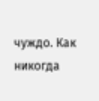чуждо. Как никогда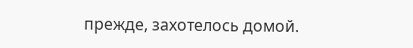прежде, захотелось домой.